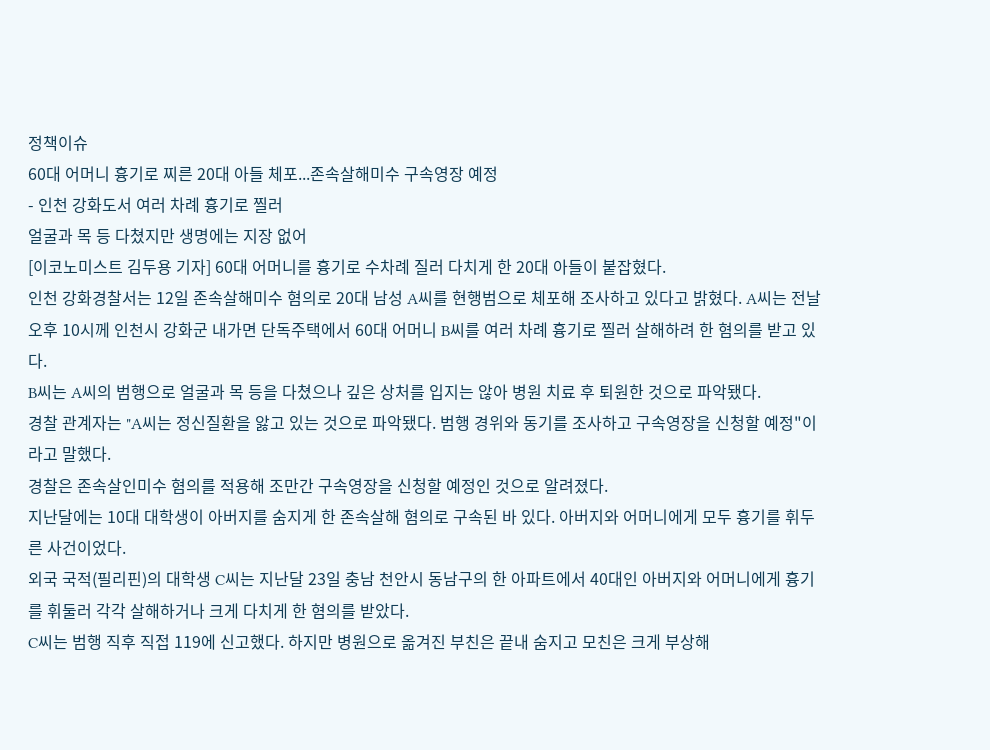정책이슈
60대 어머니 흉기로 찌른 20대 아들 체포...존속살해미수 구속영장 예정
- 인천 강화도서 여러 차례 흉기로 찔러
얼굴과 목 등 다쳤지만 생명에는 지장 없어
[이코노미스트 김두용 기자] 60대 어머니를 흉기로 수차례 질러 다치게 한 20대 아들이 붙잡혔다.
인천 강화경찰서는 12일 존속살해미수 혐의로 20대 남성 A씨를 현행범으로 체포해 조사하고 있다고 밝혔다. A씨는 전날 오후 10시께 인천시 강화군 내가면 단독주택에서 60대 어머니 B씨를 여러 차례 흉기로 찔러 살해하려 한 혐의를 받고 있다.
B씨는 A씨의 범행으로 얼굴과 목 등을 다쳤으나 깊은 상처를 입지는 않아 병원 치료 후 퇴원한 것으로 파악됐다.
경찰 관계자는 "A씨는 정신질환을 앓고 있는 것으로 파악됐다. 범행 경위와 동기를 조사하고 구속영장을 신청할 예정"이라고 말했다.
경찰은 존속살인미수 혐의를 적용해 조만간 구속영장을 신청할 예정인 것으로 알려졌다.
지난달에는 10대 대학생이 아버지를 숨지게 한 존속살해 혐의로 구속된 바 있다. 아버지와 어머니에게 모두 흉기를 휘두른 사건이었다.
외국 국적(필리핀)의 대학생 C씨는 지난달 23일 충남 천안시 동남구의 한 아파트에서 40대인 아버지와 어머니에게 흉기를 휘둘러 각각 살해하거나 크게 다치게 한 혐의를 받았다.
C씨는 범행 직후 직접 119에 신고했다. 하지만 병원으로 옮겨진 부친은 끝내 숨지고 모친은 크게 부상해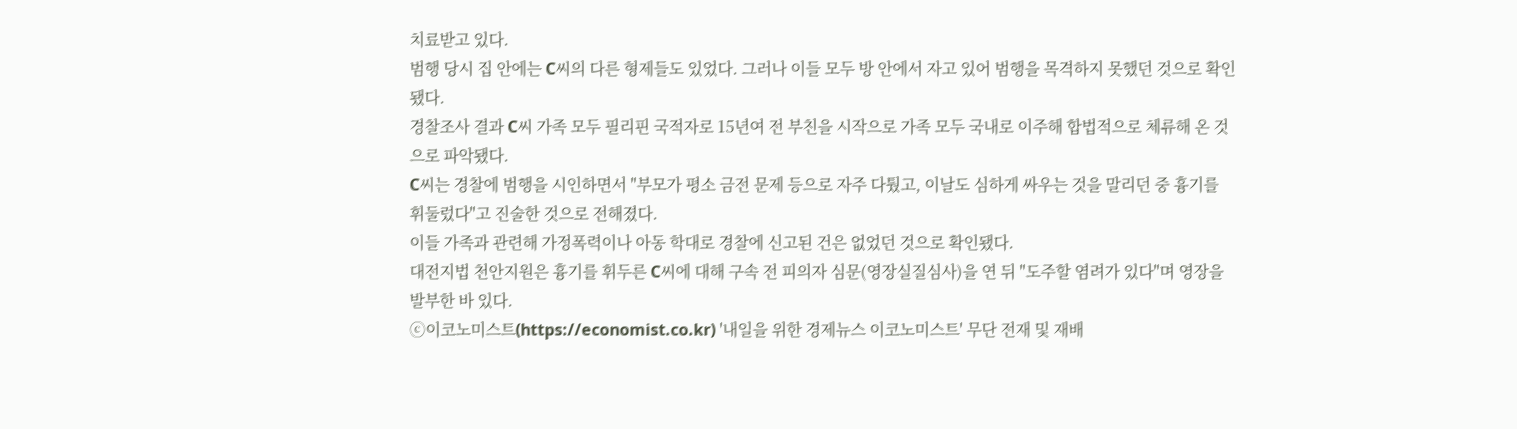치료받고 있다.
범행 당시 집 안에는 C씨의 다른 형제들도 있었다. 그러나 이들 모두 방 안에서 자고 있어 범행을 목격하지 못했던 것으로 확인됐다.
경찰조사 결과 C씨 가족 모두 필리핀 국적자로 15년여 전 부친을 시작으로 가족 모두 국내로 이주해 합법적으로 체류해 온 것으로 파악됐다.
C씨는 경찰에 범행을 시인하면서 "부모가 평소 금전 문제 등으로 자주 다퉜고, 이날도 심하게 싸우는 것을 말리던 중 흉기를 휘둘렀다"고 진술한 것으로 전해졌다.
이들 가족과 관련해 가정폭력이나 아동 학대로 경찰에 신고된 건은 없었던 것으로 확인됐다.
대전지법 천안지원은 흉기를 휘두른 C씨에 대해 구속 전 피의자 심문(영장실질심사)을 연 뒤 "도주할 염려가 있다"며 영장을 발부한 바 있다.
ⓒ이코노미스트(https://economist.co.kr) '내일을 위한 경제뉴스 이코노미스트' 무단 전재 및 재배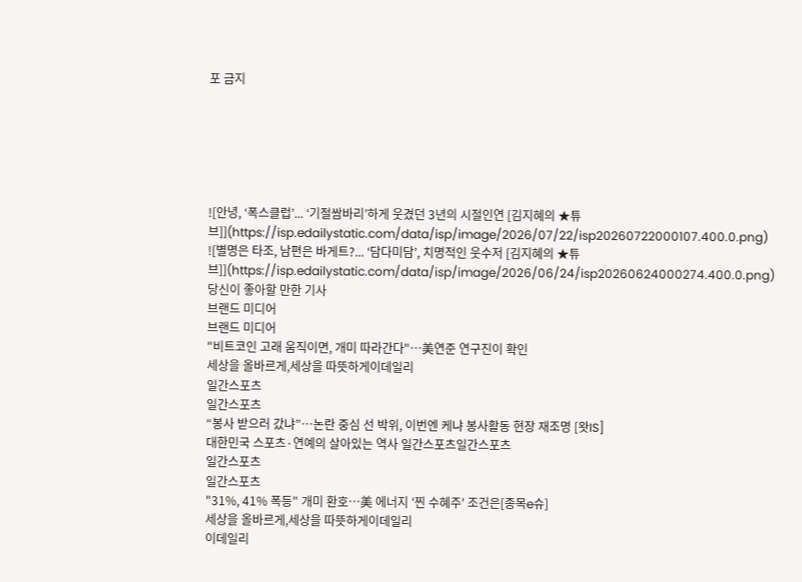포 금지






![안녕, ‘폭스클럽’... ‘기절쌈바리’하게 웃겼던 3년의 시절인연 [김지혜의 ★튜브]](https://isp.edailystatic.com/data/isp/image/2026/07/22/isp20260722000107.400.0.png)
![별명은 타조, 남편은 바게트?... ‘담다미담’, 치명적인 웃수저 [김지혜의 ★튜브]](https://isp.edailystatic.com/data/isp/image/2026/06/24/isp20260624000274.400.0.png)
당신이 좋아할 만한 기사
브랜드 미디어
브랜드 미디어
"비트코인 고래 움직이면, 개미 따라간다"…美연준 연구진이 확인
세상을 올바르게,세상을 따뜻하게이데일리
일간스포츠
일간스포츠
“봉사 받으러 갔냐”…논란 중심 선 박위, 이번엔 케냐 봉사활동 현장 재조명 [왓IS]
대한민국 스포츠·연예의 살아있는 역사 일간스포츠일간스포츠
일간스포츠
일간스포츠
"31%, 41% 폭등" 개미 환호…美 에너지 '찐 수혜주' 조건은[종목e슈]
세상을 올바르게,세상을 따뜻하게이데일리
이데일리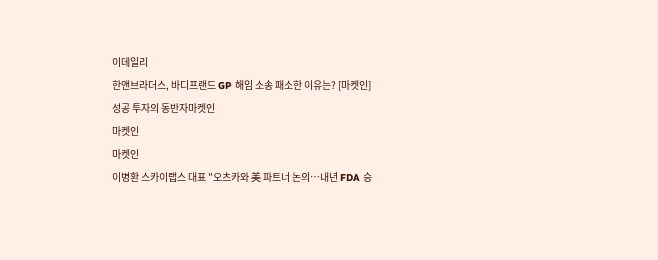이데일리
한앤브라더스, 바디프랜드 GP 해임 소송 패소한 이유는? [마켓인]
성공 투자의 동반자마켓인
마켓인
마켓인
이병환 스카이랩스 대표 "오츠카와 美 파트너 논의…내년 FDA 승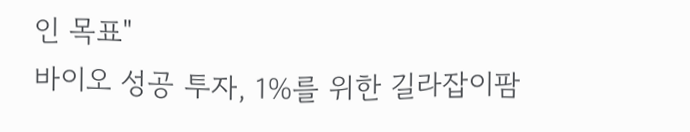인 목표"
바이오 성공 투자, 1%를 위한 길라잡이팜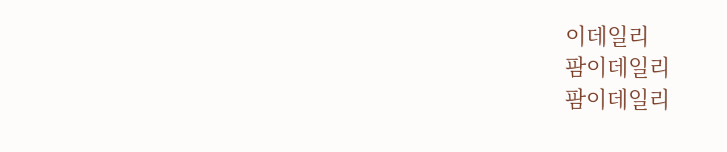이데일리
팜이데일리
팜이데일리